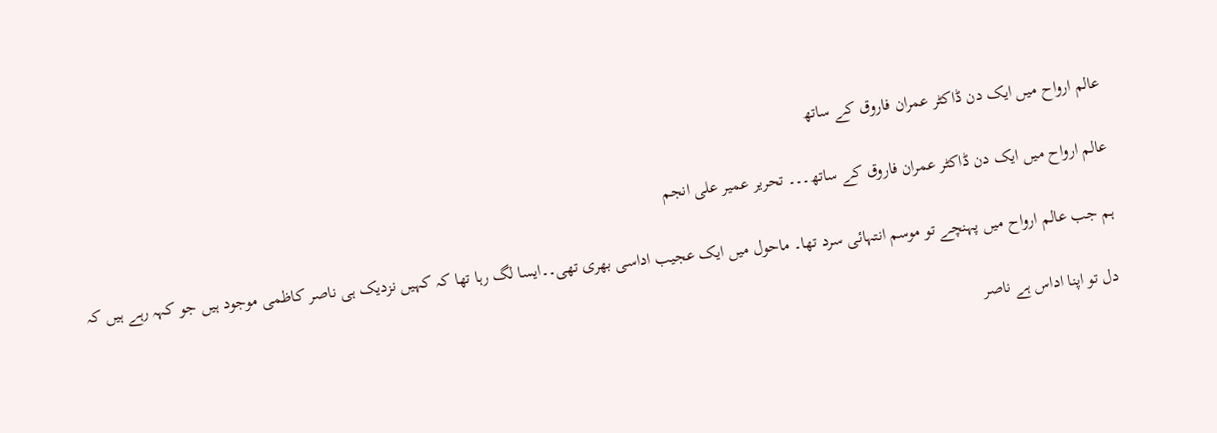عالم ارواح میں ایک دن ڈاکٹر عمران فاروق کے ساتھ

عالم ارواح میں ایک دن ڈاکٹر عمران فاروق کے ساتھ۔۔۔ تحریر عمیر علی انجم

ہم جب عالم ارواح میں پہنچے تو موسم انتہائی سرد تھا۔ ماحول میں ایک عجیب اداسی بھری تھی۔۔ایسا لگ رہا تھا کہ کہیں نزدیک ہی ناصر کاظمی موجود ہیں جو کہہ رہے ہیں کہ

دل تو اپنا اداس ہے ناصر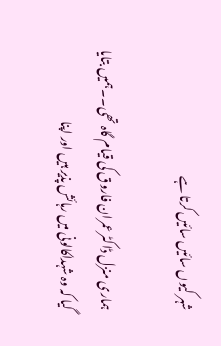شہر کیوں سائیں سائیں کرتا ہے

ہماری منزل ڈاکٹر عمران فاروق کی قیام گاہ تھی۔۔ہمیں بتایا گیا کہ وہ شہداکالونی میں رہائش پذیر ہیں اور اپنا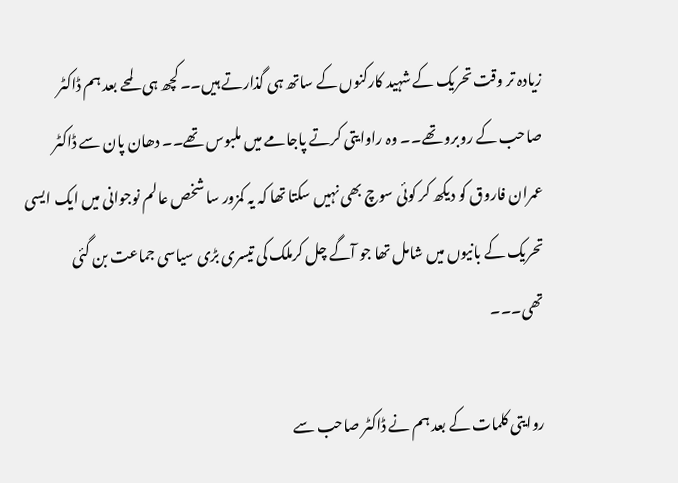زیادہ تر وقت تحریک کے شہید کارکنوں کے ساتھ ہی گذارتے ہیں۔۔ کچھ ہی لمحے بعد ہم ڈاکٹر صاحب کے روبرو تھے۔۔ وہ راوایتی کرتے پاجامے میں ملبوس تھے۔۔ دھان پان سے ڈاکٹر عمران فاروق کو دیکھ کر کوئی سوچ بھی نہیں سکتا تھا کہ یہ کمزور سا شخص عالم نوجوانی میں ایک ایسی تحریک کے بانیوں میں شامل تھا جو آگے چل کرملک کی تیسری بڑی سیاسی جماعت بن گئی تھی۔۔۔

روایتی کلمات کے بعد ہم نے ڈاکٹر صاحب سے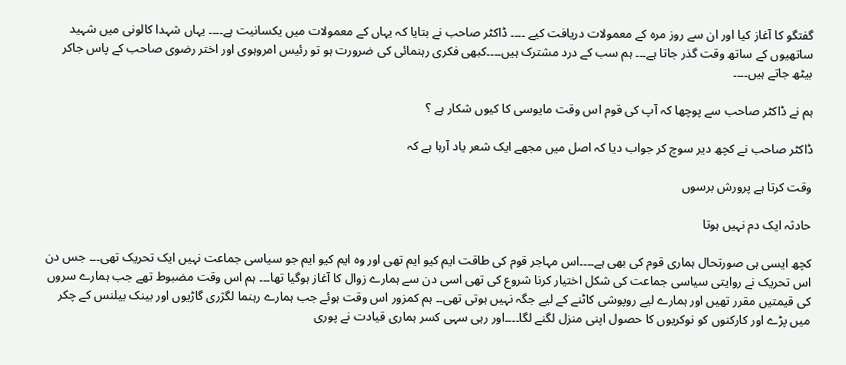گفتگو کا آغاز کیا اور ان سے روز مرہ کے معمولات دریافت کیے ۔۔۔۔ ڈاکٹر صاحب نے بتایا کہ یہاں کے معمولات میں یکسانیت ہے۔۔۔۔ یہاں شہدا کالونی میں شہید ساتھیوں کے ساتھ وقت گذر جاتا ہے۔۔۔ ہم سب کے درد مشترک ہیں۔۔۔۔کبھی فکری رہنمائی کی ضرورت ہو تو رئیس امروہوی اور اختر رضوی صاحب کے پاس جاکر بیٹھ جاتے ہیں۔۔۔۔

ہم نے ڈاکٹر صاحب سے پوچھا کہ آپ کی قوم اس وقت مایوسی کا کیوں شکار ہے ؟

ڈاکٹر صاحب نے کچھ دیر سوچ کر جواب دیا کہ اصل میں مجھے ایک شعر یاد آرہا ہے کہ

وقت کرتا ہے پرورش برسوں

حادثہ ایک دم نہیں ہوتا

کچھ ایسی ہی صورتحال ہماری قوم کی بھی ہے۔۔۔۔اس مہاجر قوم کی طاقت ایم کیو ایم تھی اور وہ ایم کیو ایم جو سیاسی جماعت نہیں ایک تحریک تھی۔۔۔ جس دن اس تحریک نے روایتی سیاسی جماعت کی شکل اختیار کرنا شروع کی تھی اسی دن سے ہمارے زوال کا آغاز ہوگیا تھا۔۔۔ ہم اس وقت مضبوط تھے جب ہمارے سروں کی قیمتیں مقرر تھیں اور ہمارے لیے روپوشی کاٹنے کے لیے جگہ نہیں ہوتی تھی۔۔ ہم کمزور اس وقت ہوئے جب ہمارے رہنما لگژری گاڑیوں اور بینک بیلنس کے چکر میں پڑے اور کارکنوں کو نوکریوں کا حصول اپنی منزل لگنے لگا۔۔۔۔اور رہی سہی کسر ہماری قیادت نے پوری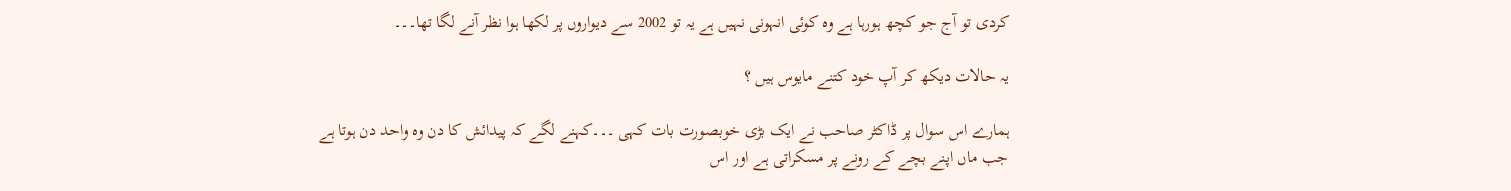کردی تو آج جو کچھ ہورہا ہے وہ کوئی انہونی نہیں ہے یہ تو 2002 سے دیواروں پر لکھا ہوا نظر آنے لگا تھا۔۔۔

یہ حالات دیکھ کر آپ خود کتنے مایوس ہیں ؟

ہمارے اس سوال پر ڈاکٹر صاحب نے ایک بڑی خوبصورت بات کہی ۔۔۔کہنے لگے کہ پیدائش کا دن وہ واحد دن ہوتا ہے جب ماں اپنے بچے کے رونے پر مسکراتی ہے اور اس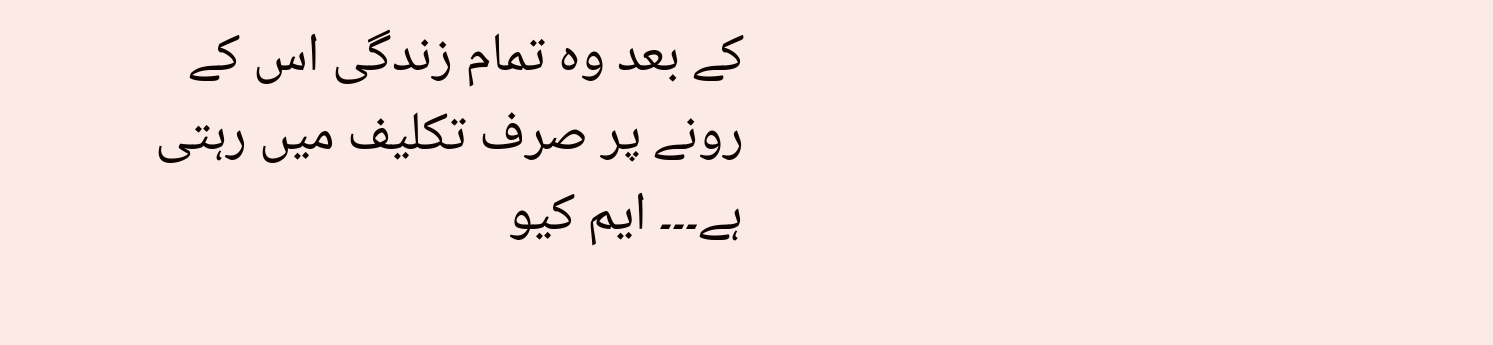کے بعد وہ تمام زندگی اس کے رونے پر صرف تکلیف میں رہتی ہے۔۔۔ ایم کیو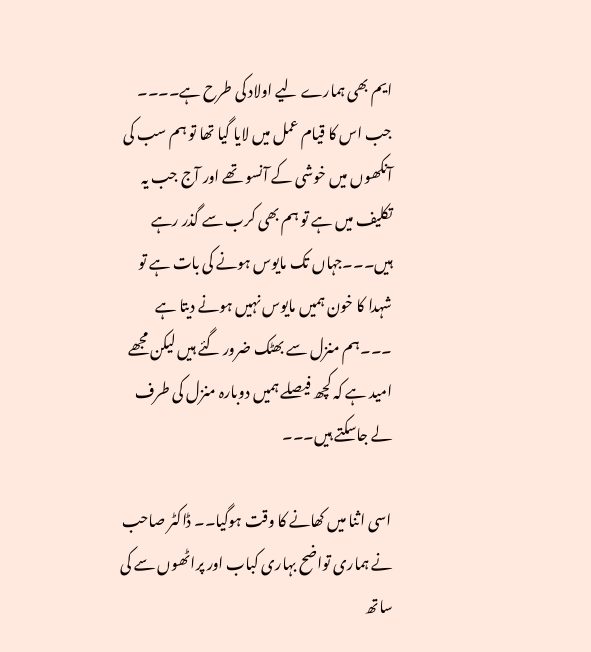ایم بھی ہمارے لیے اولاد کی طرح ہے۔۔۔۔ جب اس کا قیام عمل میں لایا گیا تھا تو ہم سب کی آنکھوں میں خوشی کے آنسو تھے اور آج جب یہ تکلیف میں ہے تو ہم بھی کرب سے گذر رہے ہیں۔۔۔جہاں تک مایوس ہونے کی بات ہے تو شہدا کا خون ہمیں مایوس نہیں ہونے دیتا ہے ۔۔۔ہم منزل سے بھٹک ضرور گئے ہیں لیکن مجھے امید ہے کہ کچھ فیصلے ہمیں دوبارہ منزل کی طرف لے جاسکتے ہیں۔۔۔

اسی اثنا میں کھانے کا وقت ہوگیا۔۔ ڈاکٹر صاحب نے ہماری تواضح بہاری کباب اور پراٹھوں سے کی ساتھ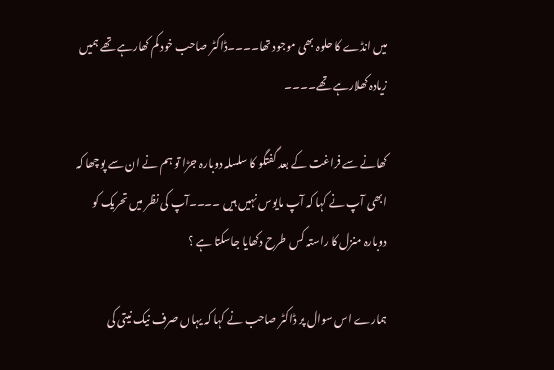میں انڈے کا حلوہ بھی موجود تھا۔۔۔۔ڈاکٹر صاحب خود کم کھارہے تھے ہمیں زیادہ کھلارہے تھے۔۔۔۔

کھانے سے فراغت کے بعد گفتگو کا سلسلہ دوبارہ جڑا تو ہم نے ان سے پوچھا کہ ابھی آپ نے کہا کہ آپ مایوس نہیں ہیں ۔۔۔۔آپ کی نظر میں تحریک کو دوبارہ منزل کا راستہ کس طرح دکھایا جاسکتا ہے ؟

ہمارے اس سوال پر ڈاکٹر صاحب نے کہا کہ یہاں صرف نیک نیتی کی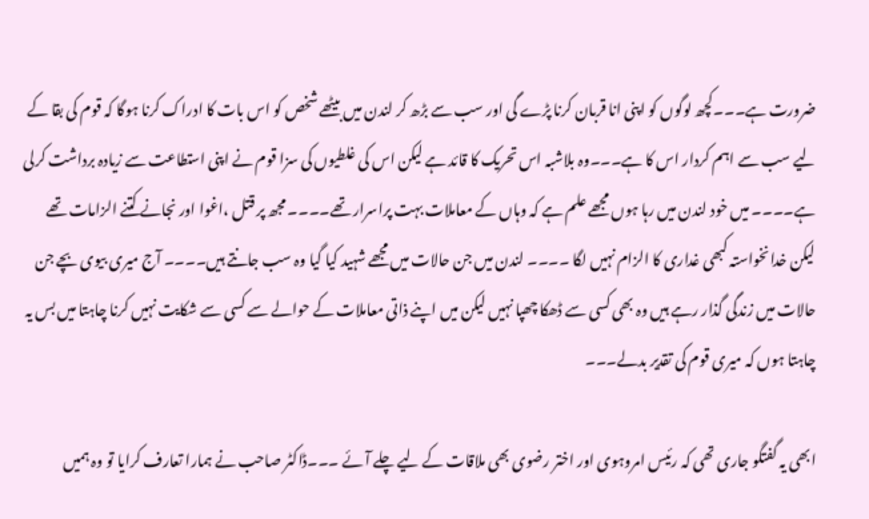ضرورت ہے۔۔۔کچھ لوگوں کو اپنی انا قربان کرنا پڑے گی اور سب سے بڑھ کر لندن میں بیٹھے شخص کو اس بات کا ادراک کرنا ہوگا کہ قوم کی بقا کے لیے سب سے اہم کردار اس کا ہے۔۔۔وہ بلاشبہ اس تحریک کا قائد ہے لیکن اس کی غلطیوں کی سزا قوم نے اپنی استطاعت سے زیادہ برداشت کرلی ہے۔۔۔۔ میں خود لندن میں رہا ہوں مجھے علم ہے کہ وہاں کے معاملات بہت پراسرار تھے۔۔۔۔ مجھ پر قتل ،اغوا اور نجانے کتنے الزامات تھے لیکن خدانخواستہ کبھی غداری کا الزام نہیں لگا ۔۔۔۔ لندن میں جن حالات میں مجھے شہید کیا گیا وہ سب جانتے ہیں۔۔۔۔ آج میری بیوی بچے جن حالات میں زندگی گذار رہے ہیں وہ بھی کسی سے ڈھکا چھپا نہیں لیکن میں اپنے ذاتی معاملات کے حوالے سے کسی سے شکایت نہیں کرنا چاہتا میں بس یہ چاہتا ہوں کہ میری قوم کی تقدیر بدلے۔۔۔

ابھی یہ گفتگو جاری تھی کہ رئیس امروہوی اور اختر رضوی بھی ملاقات کے لیے چلے آئے ۔۔۔ڈاکٹر صاحب نے ہمارا تعارف کرایا تو وہ ہمیں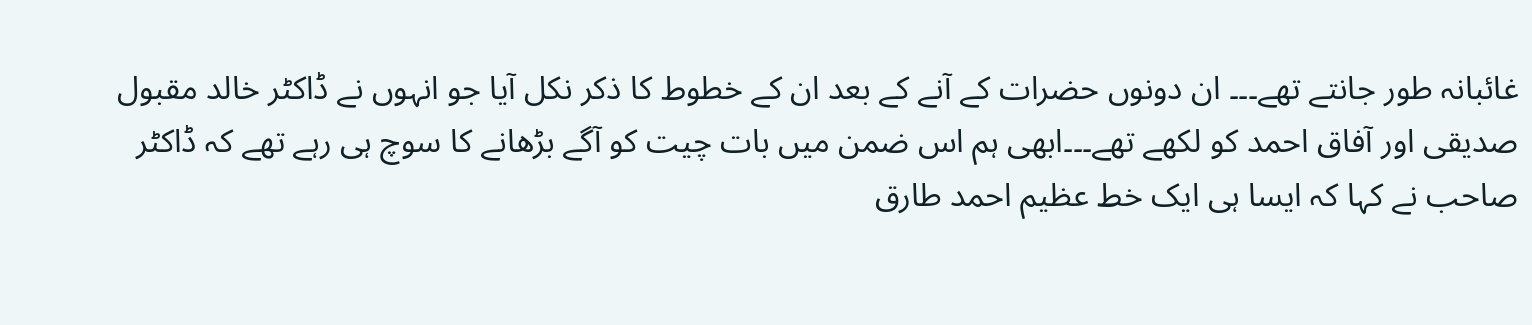غائبانہ طور جانتے تھے۔۔۔ ان دونوں حضرات کے آنے کے بعد ان کے خطوط کا ذکر نکل آیا جو انہوں نے ڈاکٹر خالد مقبول صدیقی اور آفاق احمد کو لکھے تھے۔۔۔ابھی ہم اس ضمن میں بات چیت کو آگے بڑھانے کا سوچ ہی رہے تھے کہ ڈاکٹر صاحب نے کہا کہ ایسا ہی ایک خط عظیم احمد طارق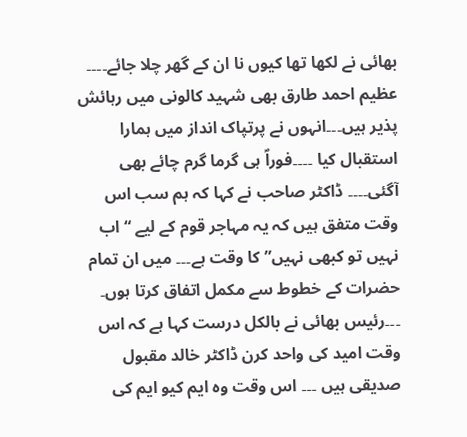بھائی نے لکھا تھا کیوں نا ان کے گھر چلا جائے۔۔۔۔ عظیم احمد طارق بھی شہید کالونی میں رہائش پذیر ہیں۔۔۔انہوں نے پرتپاک انداز میں ہمارا استقبال کیا ۔۔۔۔فوراؐ ہی گرما گرم چائے بھی آگئی۔۔۔۔ ڈاکٹر صاحب نے کہا کہ ہم سب اس وقت متفق ہیں کہ یہ مہاجر قوم کے لیے “اب نہیں تو کبھی نہیں” کا وقت ہے۔۔۔ میں ان تمام حضرات کے خطوط سے مکمل اتفاق کرتا ہوں۔ ۔۔۔رئیس بھائی نے بالکل درست کہا ہے کہ اس وقت امید کی واحد کرن ڈاکٹر خالد مقبول صدیقی ہیں ۔۔۔ اس وقت وہ ایم کیو ایم کی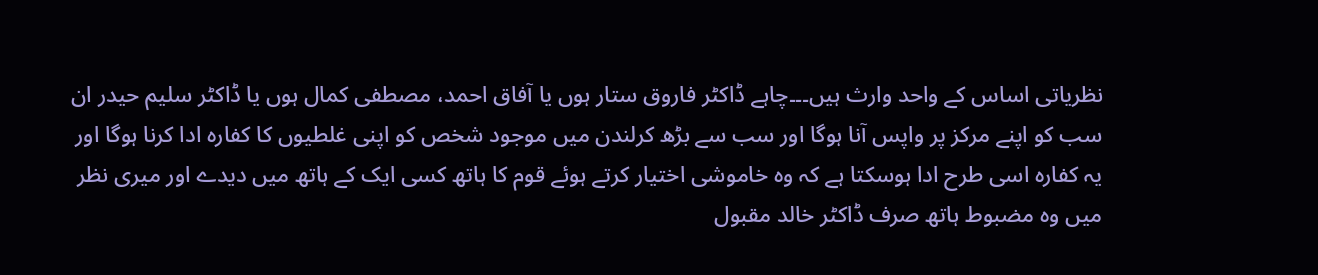نظریاتی اساس کے واحد وارث ہیں۔۔۔چاہے ڈاکٹر فاروق ستار ہوں یا آفاق احمد، مصطفی کمال ہوں یا ڈاکٹر سلیم حیدر ان سب کو اپنے مرکز پر واپس آنا ہوگا اور سب سے بڑھ کرلندن میں موجود شخص کو اپنی غلطیوں کا کفارہ ادا کرنا ہوگا اور یہ کفارہ اسی طرح ادا ہوسکتا ہے کہ وہ خاموشی اختیار کرتے ہوئے قوم کا ہاتھ کسی ایک کے ہاتھ میں دیدے اور میری نظر میں وہ مضبوط ہاتھ صرف ڈاکٹر خالد مقبول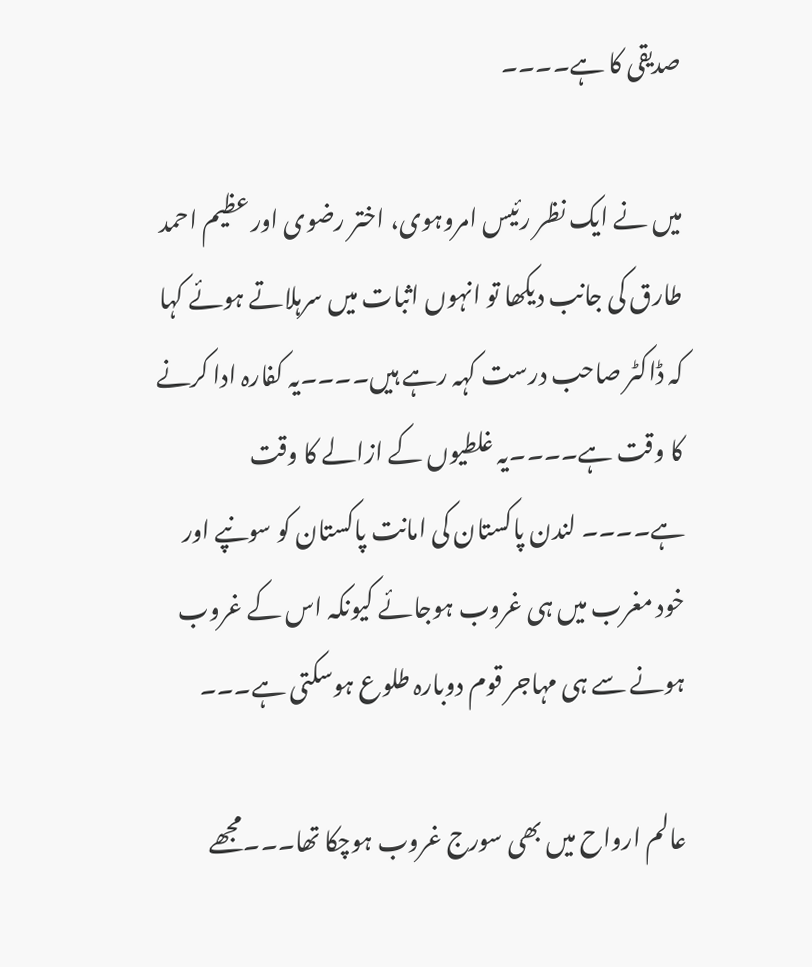صدیقی کا ہے۔۔۔۔

میں نے ایک نظر رئیس امروہوی، اختر رضوی اور عظیم احمد طارق کی جانب دیکھا تو انہوں اثبات میں سرہلاتے ہوئے کہا کہ ڈاکٹر صاحب درست کہہ رہے ہیں۔۔۔۔یہ کفارہ ادا کرنے کا وقت ہے۔۔۔۔یہ غلطیوں کے ازالے کا وقت ہے۔۔۔۔ لندن پاکستان کی امانت پاکستان کو سونپے اور خود مغرب میں ہی غروب ہوجائے کیونکہ اس کے غروب ہونے سے ہی مہاجر قوم دوبارہ طلوع ہوسکتی ہے۔۔۔

عالم ارواح میں بھی سورج غروب ہوچکا تھا۔۔۔مجھے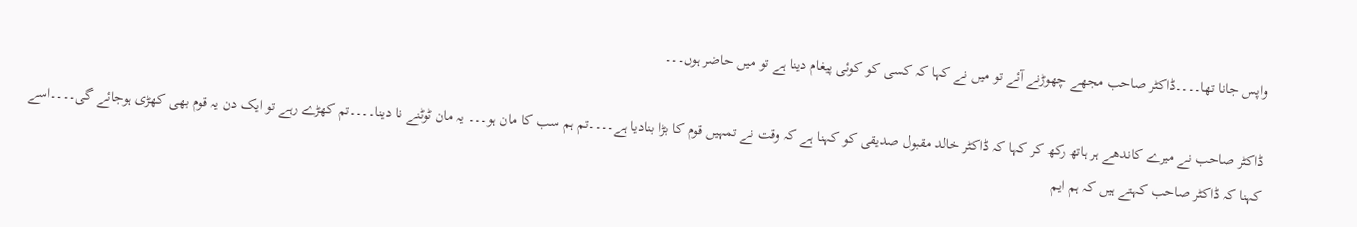واپس جانا تھا۔۔۔۔ڈاکٹر صاحب مجھے چھوڑنے آئے تو میں نے کہا کہ کسی کو کوئی پیغام دینا ہے تو میں حاضر ہوں۔۔۔

ڈاکٹر صاحب نے میرے کاندھے ہر ہاتھ رکھ کر کہا کہ ڈاکٹر خالد مقبول صدیقی کو کہنا ہے کہ وقت نے تمہیں قوم کا بڑا بنادیا ہے۔۔۔۔تم ہم سب کا مان ہو۔۔۔ یہ مان ٹوٹنے نا دینا۔۔۔۔تم کھڑے رہے تو ایک دن یہ قوم بھی کھڑی ہوجائے گی۔۔۔۔اسے کہنا کہ ڈاکٹر صاحب کہتے ہیں کہ ہم ایم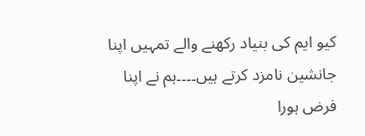کیو ایم کی بنیاد رکھنے والے تمہیں اپنا جانشین نامزد کرتے ہیں۔۔۔۔ہم نے اپنا فرض ہورا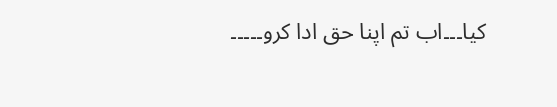کیا۔۔۔اب تم اپنا حق ادا کرو۔۔۔۔۔